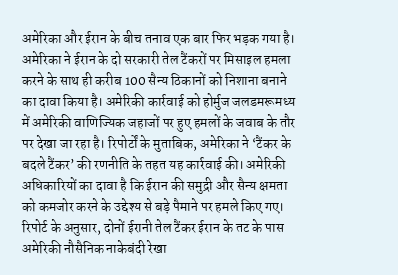अमेरिका और ईरान के बीच तनाव एक बार फिर भड़क गया है। अमेरिका ने ईरान के दो सरकारी तेल टैंकरों पर मिसाइल हमला करने के साथ ही करीब 100 सैन्य ठिकानों को निशाना बनाने का दावा किया है। अमेरिकी कार्रवाई को होर्मुज जलडमरूमध्य में अमेरिकी वाणिज्यिक जहाजों पर हुए हमलों के जवाब के तौर पर देखा जा रहा है। रिपोर्टों के मुताबिक, अमेरिका ने ‘टैंकर के बदले टैंकर’ की रणनीति के तहत यह कार्रवाई की। अमेरिकी अधिकारियों का दावा है कि ईरान की समुद्री और सैन्य क्षमता को कमजोर करने के उद्देश्य से बड़े पैमाने पर हमले किए गए। रिपोर्ट के अनुसार, दोनों ईरानी तेल टैंकर ईरान के तट के पास अमेरिकी नौसैनिक नाकेबंदी रेखा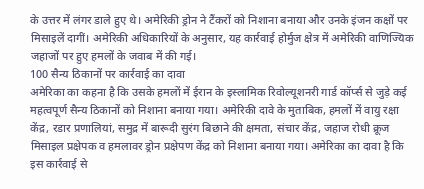के उत्तर में लंगर डाले हुए थे। अमेरिकी ड्रोन ने टैंकरों को निशाना बनाया और उनके इंजन कक्षों पर मिसाइलें दागीं। अमेरिकी अधिकारियों के अनुसार, यह कार्रवाई होर्मुज क्षेत्र में अमेरिकी वाणिज्यिक जहाजों पर हुए हमलों के जवाब में की गई।
100 सैन्य ठिकानों पर कार्रवाई का दावा
अमेरिका का कहना है कि उसके हमलों में ईरान के इस्लामिक रिवोल्यूशनरी गार्ड कॉर्प्स से जुड़े कई महत्वपूर्ण सैन्य ठिकानों को निशाना बनाया गया। अमेरिकी दावे के मुताबिक, हमलों में वायु रक्षा केंद्र, रडार प्रणालियां, समुद्र में बारूदी सुरंग बिछाने की क्षमता, संचार केंद्र, जहाज रोधी क्रूज मिसाइल प्रक्षेपक व हमलावर ड्रोन प्रक्षेपण केंद्र को निशाना बनाया गया। अमेरिका का दावा है कि इस कार्रवाई से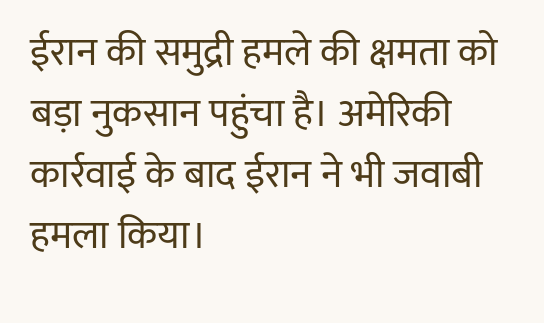ईरान की समुद्री हमले की क्षमता को बड़ा नुकसान पहुंचा है। अमेरिकी कार्रवाई के बाद ईरान ने भी जवाबी हमला किया।